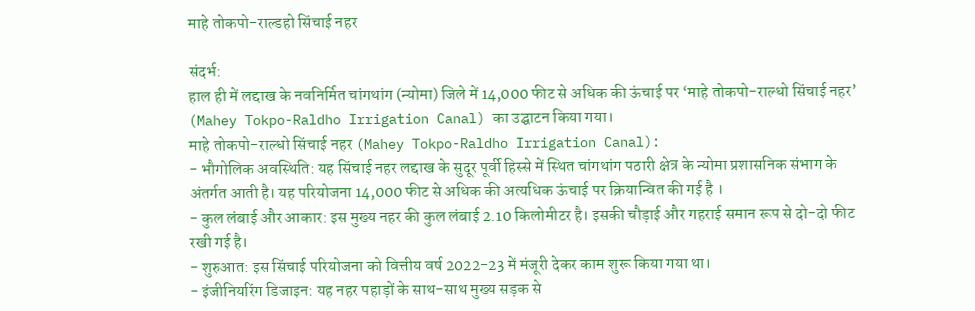माहे तोकपो-राल्डहो सिंचाई नहर

संदर्भ:
हाल ही में लद्दाख के नवनिर्मित चांगथांग (न्योमा) जिले में 14,000 फीट से अधिक की ऊंचाई पर ‘माहे तोकपो-राल्धो सिंचाई नहर’ (Mahey Tokpo-Raldho Irrigation Canal) का उद्घाटन किया गया।
माहे तोकपो-राल्धो सिंचाई नहर (Mahey Tokpo-Raldho Irrigation Canal):
- भौगोलिक अवस्थिति: यह सिंचाई नहर लद्दाख के सुदूर पूर्वी हिस्से में स्थित चांगथांग पठारी क्षेत्र के न्योमा प्रशासनिक संभाग के अंतर्गत आती है। यह परियोजना 14,000 फीट से अधिक की अत्यधिक ऊंचाई पर क्रियान्वित की गई है ।
- कुल लंबाई और आकार: इस मुख्य नहर की कुल लंबाई 2.10 किलोमीटर है। इसकी चौड़ाई और गहराई समान रूप से दो-दो फीट रखी गई है।
- शुरुआत: इस सिंचाई परियोजना को वित्तीय वर्ष 2022-23 में मंजूरी देकर काम शुरू किया गया था।
- इंजीनियरिंग डिजाइन: यह नहर पहाड़ों के साथ-साथ मुख्य सड़क से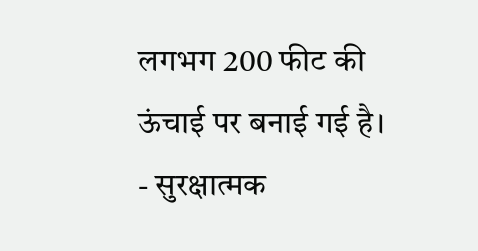लगभग 200 फीट की ऊंचाई पर बनाई गई है।
- सुरक्षात्मक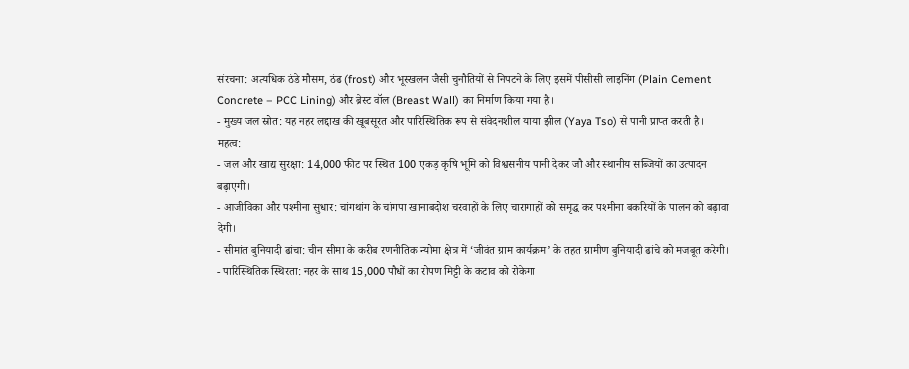संरचना: अत्यधिक ठंडे मौसम, ठंढ (frost) और भूस्खलन जैसी चुनौतियों से निपटने के लिए इसमें पीसीसी लाइनिंग (Plain Cement Concrete – PCC Lining) और ब्रेस्ट वॉल (Breast Wall) का निर्माण किया गया है।
- मुख्य जल स्रोत: यह नहर लद्दाख की खूबसूरत और पारिस्थितिक रूप से संवेदनशील याया झील (Yaya Tso) से पानी प्राप्त करती है।
महत्व:
- जल और खाद्य सुरक्षा: 14,000 फीट पर स्थित 100 एकड़ कृषि भूमि को विश्वसनीय पानी देकर जौ और स्थानीय सब्जियों का उत्पादन बढ़ाएगी।
- आजीविका और पश्मीना सुधार: चांगथांग के चांगपा खानाबदोश चरवाहों के लिए चारागाहों को समृद्ध कर पश्मीना बकरियों के पालन को बढ़ावा देगी।
- सीमांत बुनियादी ढांचा: चीन सीमा के करीब रणनीतिक न्योमा क्षेत्र में ‘जीवंत ग्राम कार्यक्रम’ के तहत ग्रामीण बुनियादी ढांचे को मजबूत करेगी।
- पारिस्थितिक स्थिरता: नहर के साथ 15,000 पौधों का रोपण मिट्टी के कटाव को रोकेगा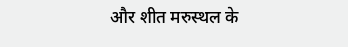और शीत मरुस्थल के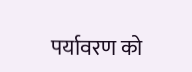पर्यावरण को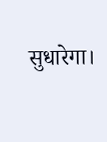सुधारेगा।